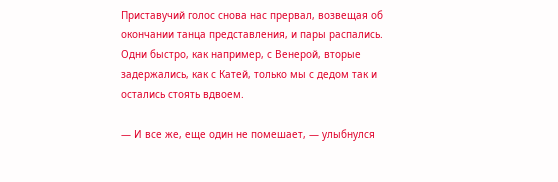Приставучий голос снова нас прервал, возвещая об окончании танца представления, и пары распались. Одни быстро, как например, с Венерой, вторые задержались, как с Катей, только мы с дедом так и остались стоять вдвоем.

— И все же, еще один не помешает, — улыбнулся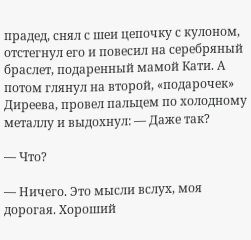прадед, снял с шеи цепочку с кулоном, отстегнул его и повесил на серебряный браслет, подаренный мамой Кати. А потом глянул на второй, «подарочек» Диреева, провел пальцем по холодному металлу и выдохнул: — Даже так?

— Что?

— Ничего. Это мысли вслух, моя дорогая. Хороший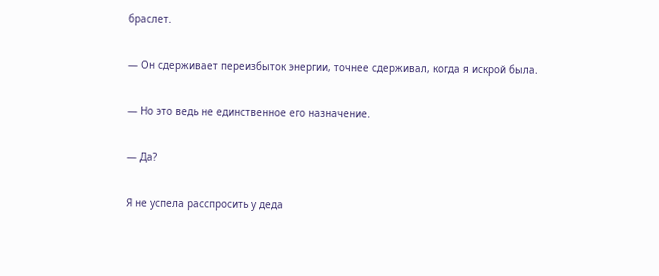браслет.

— Он сдерживает переизбыток энергии, точнее сдерживал, когда я искрой была.

— Но это ведь не единственное его назначение.

— Да?

Я не успела расспросить у деда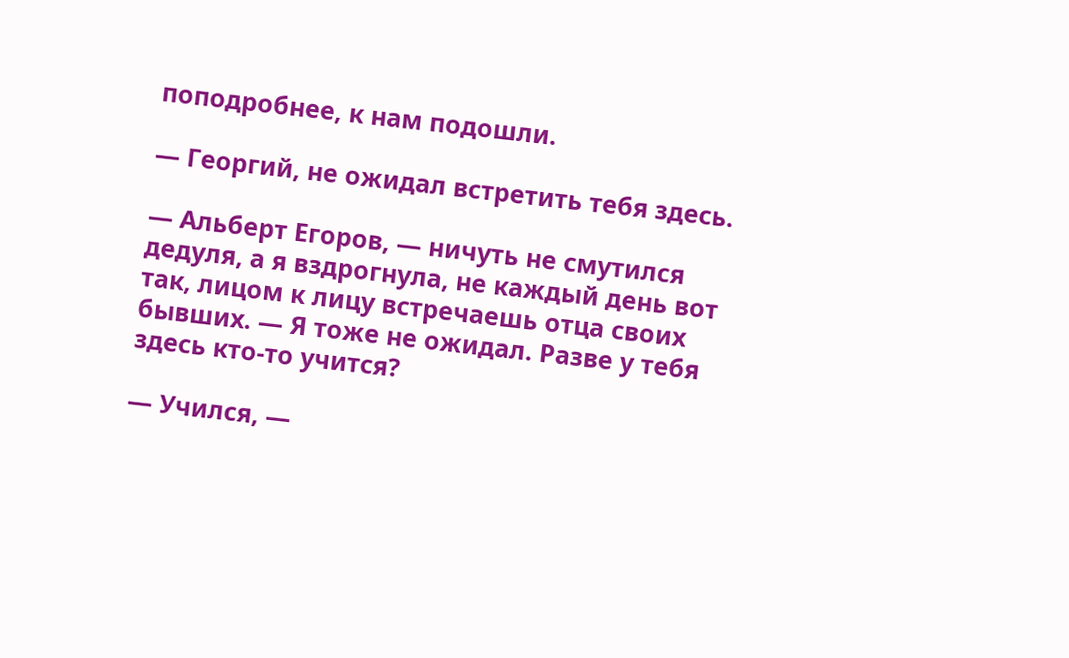поподробнее, к нам подошли.

— Георгий, не ожидал встретить тебя здесь.

— Альберт Егоров, — ничуть не смутился дедуля, а я вздрогнула, не каждый день вот так, лицом к лицу встречаешь отца своих бывших. — Я тоже не ожидал. Разве у тебя здесь кто-то учится?

— Учился, —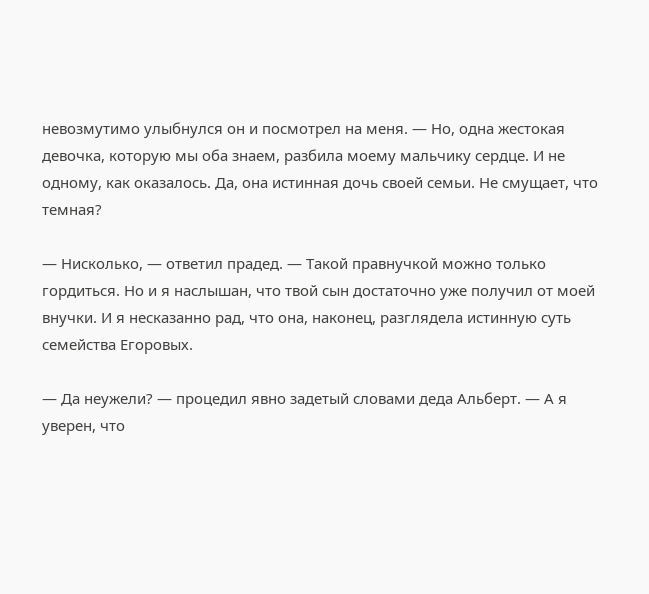невозмутимо улыбнулся он и посмотрел на меня. — Но, одна жестокая девочка, которую мы оба знаем, разбила моему мальчику сердце. И не одному, как оказалось. Да, она истинная дочь своей семьи. Не смущает, что темная?

— Нисколько, — ответил прадед. — Такой правнучкой можно только гордиться. Но и я наслышан, что твой сын достаточно уже получил от моей внучки. И я несказанно рад, что она, наконец, разглядела истинную суть семейства Егоровых.

— Да неужели? — процедил явно задетый словами деда Альберт. — А я уверен, что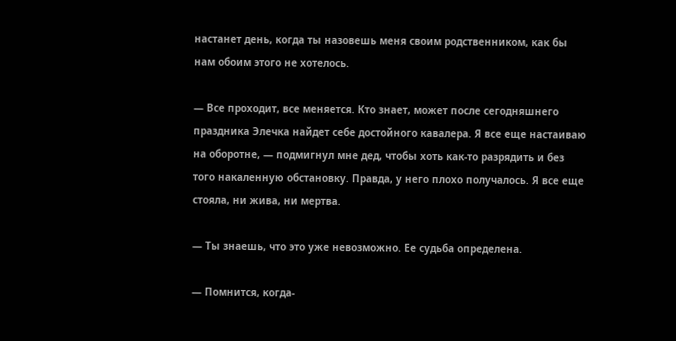настанет день, когда ты назовешь меня своим родственником, как бы нам обоим этого не хотелось.

— Все проходит, все меняется. Кто знает, может после сегодняшнего праздника Элечка найдет себе достойного кавалера. Я все еще настаиваю на оборотне, — подмигнул мне дед, чтобы хоть как-то разрядить и без того накаленную обстановку. Правда, у него плохо получалось. Я все еще стояла, ни жива, ни мертва.

— Ты знаешь, что это уже невозможно. Ее судьба определена.

— Помнится, когда-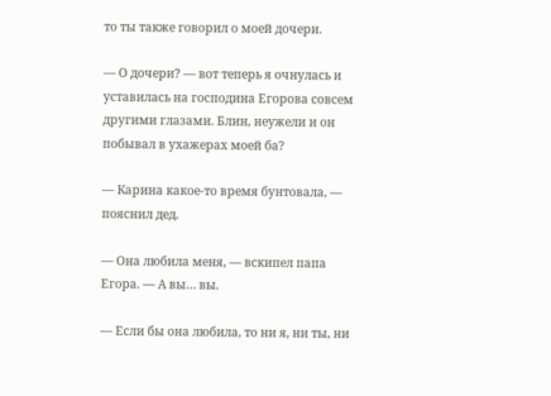то ты также говорил о моей дочери.

— О дочери? — вот теперь я очнулась и уставилась на господина Егорова совсем другими глазами. Блин, неужели и он побывал в ухажерах моей ба?

— Карина какое-то время бунтовала, — пояснил дед.

— Она любила меня, — вскипел папа Егора. — А вы… вы.

— Если бы она любила, то ни я, ни ты, ни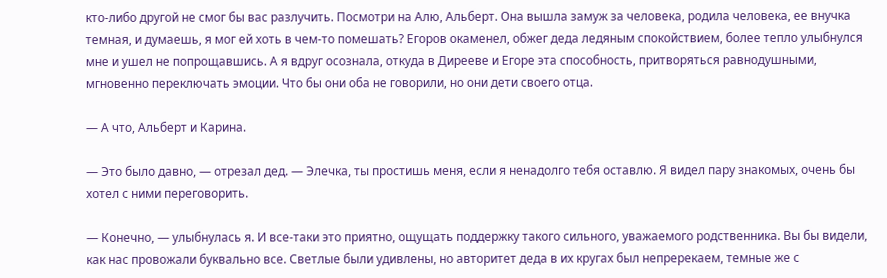кто-либо другой не смог бы вас разлучить. Посмотри на Алю, Альберт. Она вышла замуж за человека, родила человека, ее внучка темная, и думаешь, я мог ей хоть в чем-то помешать? Егоров окаменел, обжег деда ледяным спокойствием, более тепло улыбнулся мне и ушел не попрощавшись. А я вдруг осознала, откуда в Дирееве и Егоре эта способность, притворяться равнодушными, мгновенно переключать эмоции. Что бы они оба не говорили, но они дети своего отца.

— А что, Альберт и Карина.

— Это было давно, — отрезал дед. — Элечка, ты простишь меня, если я ненадолго тебя оставлю. Я видел пару знакомых, очень бы хотел с ними переговорить.

— Конечно, — улыбнулась я. И все-таки это приятно, ощущать поддержку такого сильного, уважаемого родственника. Вы бы видели, как нас провожали буквально все. Светлые были удивлены, но авторитет деда в их кругах был непререкаем, темные же с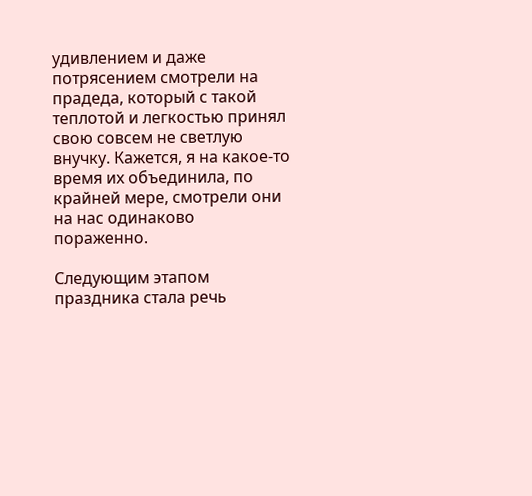удивлением и даже потрясением смотрели на прадеда, который с такой теплотой и легкостью принял свою совсем не светлую внучку. Кажется, я на какое-то время их объединила, по крайней мере, смотрели они на нас одинаково пораженно.

Следующим этапом праздника стала речь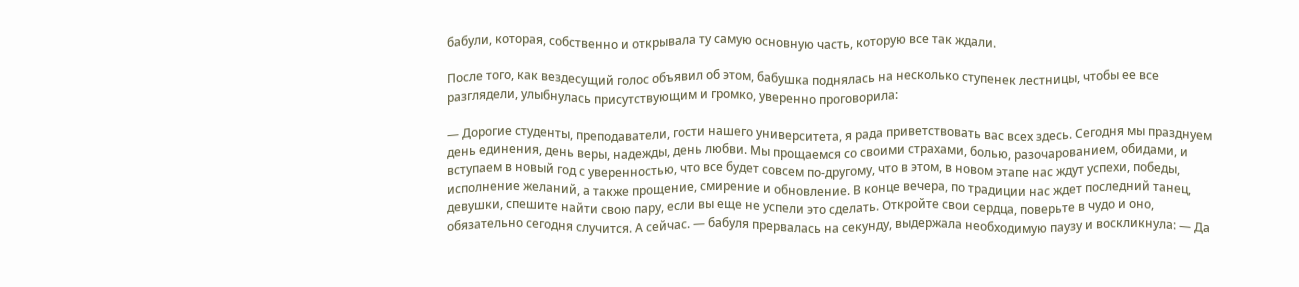бабули, которая, собственно и открывала ту самую основную часть, которую все так ждали.

После того, как вездесущий голос объявил об этом, бабушка поднялась на несколько ступенек лестницы, чтобы ее все разглядели, улыбнулась присутствующим и громко, уверенно проговорила:

— Дорогие студенты, преподаватели, гости нашего университета, я рада приветствовать вас всех здесь. Сегодня мы празднуем день единения, день веры, надежды, день любви. Мы прощаемся со своими страхами, болью, разочарованием, обидами, и вступаем в новый год с уверенностью, что все будет совсем по-другому, что в этом, в новом этапе нас ждут успехи, победы, исполнение желаний, а также прощение, смирение и обновление. В конце вечера, по традиции нас ждет последний танец, девушки, спешите найти свою пару, если вы еще не успели это сделать. Откройте свои сердца, поверьте в чудо и оно, обязательно сегодня случится. А сейчас. — бабуля прервалась на секунду, выдержала необходимую паузу и воскликнула: — Да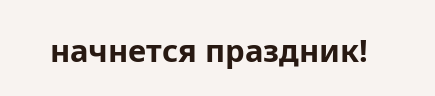начнется праздник!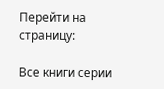Перейти на страницу:

Все книги серии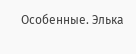Особенные. Элька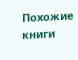Похожие книги